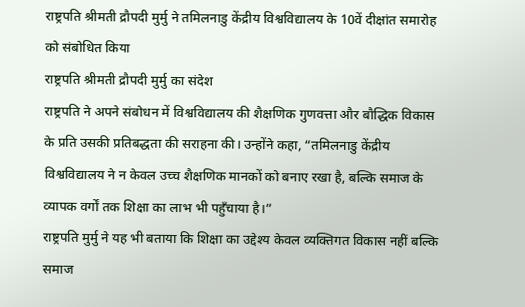राष्ट्रपति श्रीमती द्रौपदी मुर्मु ने तमिलनाडु केंद्रीय विश्वविद्यालय के 10वें दीक्षांत समारोह को संबोधित किया
राष्ट्रपति श्रीमती द्रौपदी मुर्मु का संदेश
राष्ट्रपति ने अपने संबोधन में विश्वविद्यालय की शैक्षणिक गुणवत्ता और बौद्धिक विकास के प्रति उसकी प्रतिबद्धता की सराहना की। उन्होंने कहा, “तमिलनाडु केंद्रीय विश्वविद्यालय ने न केवल उच्च शैक्षणिक मानकों को बनाए रखा है, बल्कि समाज के व्यापक वर्गों तक शिक्षा का लाभ भी पहुँचाया है।”
राष्ट्रपति मुर्मु ने यह भी बताया कि शिक्षा का उद्देश्य केवल व्यक्तिगत विकास नहीं बल्कि समाज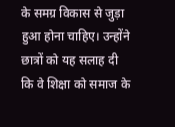के समग्र विकास से जुड़ा हुआ होना चाहिए। उन्होंने छात्रों को यह सलाह दी कि वे शिक्षा को समाज के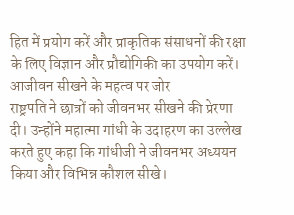हित में प्रयोग करें और प्राकृतिक संसाधनों की रक्षा के लिए विज्ञान और प्रौद्योगिकी का उपयोग करें।
आजीवन सीखने के महत्व पर जोर
राष्ट्रपति ने छात्रों को जीवनभर सीखने की प्रेरणा दी। उन्होंने महात्मा गांधी के उदाहरण का उल्लेख करते हुए कहा कि गांधीजी ने जीवनभर अध्ययन किया और विभिन्न कौशल सीखे।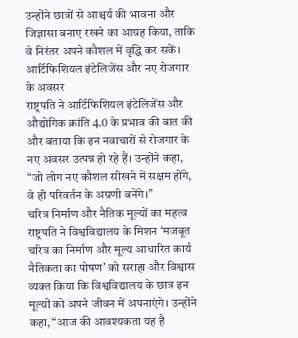उन्होंने छात्रों से आश्चर्य की भावना और जिज्ञासा बनाए रखने का आग्रह किया, ताकि वे निरंतर अपने कौशल में वृद्धि कर सकें।
आर्टिफिशियल इंटेलिजेंस और नए रोजगार के अवसर
राष्ट्रपति ने आर्टिफिशियल इंटेलिजेंस और औद्योगिक क्रांति 4.0 के प्रभाव की बात की और बताया कि इन नवाचारों से रोजगार के नए अवसर उत्पन्न हो रहे हैं। उन्होंने कहा, “जो लोग नए कौशल सीखने में सक्षम होंगे, वे ही परिवर्तन के अग्रणी बनेंगे।”
चरित्र निर्माण और नैतिक मूल्यों का महत्व
राष्ट्रपति ने विश्वविद्यालय के मिशन ‘मजबूत चरित्र का निर्माण और मूल्य आधारित कार्य नैतिकता का पोषण’ को सराहा और विश्वास व्यक्त किया कि विश्वविद्यालय के छात्र इन मूल्यों को अपने जीवन में अपनाएंगे। उन्होंने कहा, “आज की आवश्यकता यह है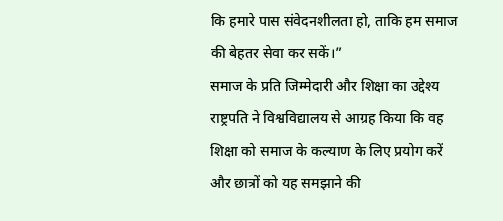कि हमारे पास संवेदनशीलता हो, ताकि हम समाज की बेहतर सेवा कर सकें।”
समाज के प्रति जिम्मेदारी और शिक्षा का उद्देश्य
राष्ट्रपति ने विश्वविद्यालय से आग्रह किया कि वह शिक्षा को समाज के कल्याण के लिए प्रयोग करें और छात्रों को यह समझाने की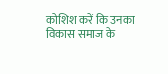कोशिश करें कि उनका विकास समाज के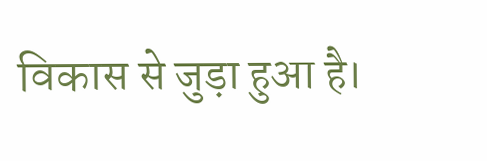विकास से जुड़ा हुआ है।